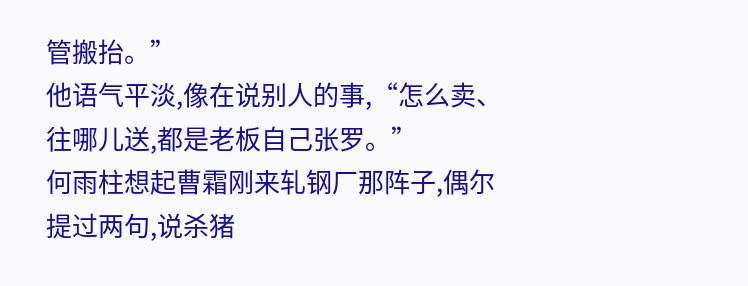管搬抬。”
他语气平淡,像在说别人的事,“怎么卖、往哪儿送,都是老板自己张罗。”
何雨柱想起曹霜刚来轧钢厂那阵子,偶尔提过两句,说杀猪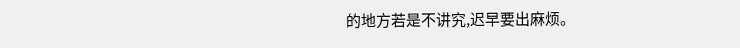的地方若是不讲究,迟早要出麻烦。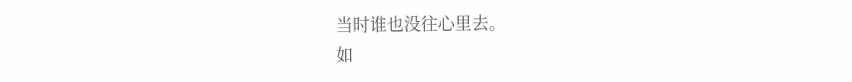当时谁也没往心里去。
如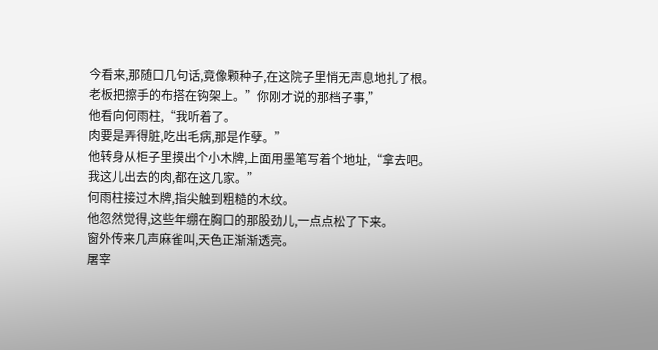今看来,那随口几句话,竟像颗种子,在这院子里悄无声息地扎了根。
老板把擦手的布搭在钩架上。”你刚才说的那档子事,”
他看向何雨柱,“我听着了。
肉要是弄得脏,吃出毛病,那是作孽。”
他转身从柜子里摸出个小木牌,上面用墨笔写着个地址,“拿去吧。
我这儿出去的肉,都在这几家。”
何雨柱接过木牌,指尖触到粗糙的木纹。
他忽然觉得,这些年绷在胸口的那股劲儿,一点点松了下来。
窗外传来几声麻雀叫,天色正渐渐透亮。
屠宰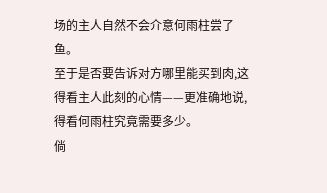场的主人自然不会介意何雨柱尝了鱼。
至于是否要告诉对方哪里能买到肉,这得看主人此刻的心情——更准确地说,得看何雨柱究竟需要多少。
倘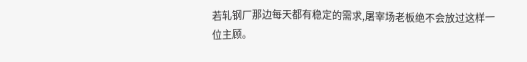若轧钢厂那边每天都有稳定的需求,屠宰场老板绝不会放过这样一位主顾。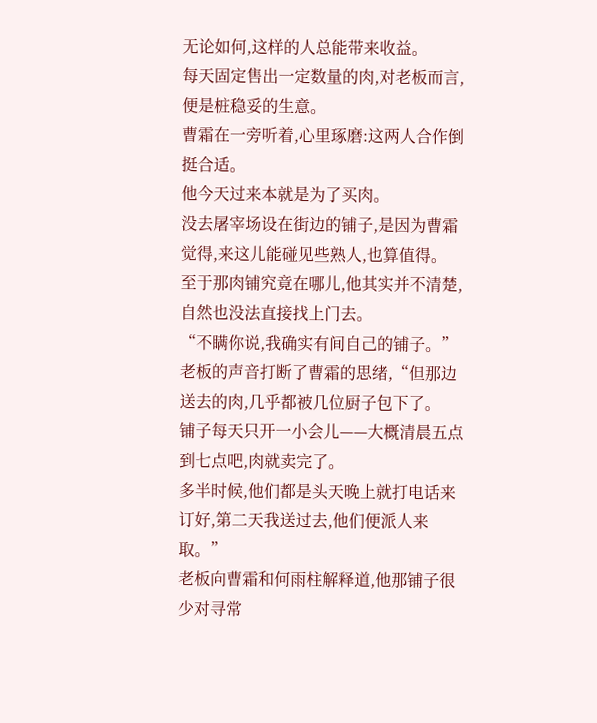无论如何,这样的人总能带来收益。
每天固定售出一定数量的肉,对老板而言,便是桩稳妥的生意。
曹霜在一旁听着,心里琢磨:这两人合作倒挺合适。
他今天过来本就是为了买肉。
没去屠宰场设在街边的铺子,是因为曹霜觉得,来这儿能碰见些熟人,也算值得。
至于那肉铺究竟在哪儿,他其实并不清楚,自然也没法直接找上门去。
“不瞒你说,我确实有间自己的铺子。”
老板的声音打断了曹霜的思绪,“但那边送去的肉,几乎都被几位厨子包下了。
铺子每天只开一小会儿——大概清晨五点到七点吧,肉就卖完了。
多半时候,他们都是头天晚上就打电话来订好,第二天我送过去,他们便派人来取。”
老板向曹霜和何雨柱解释道,他那铺子很少对寻常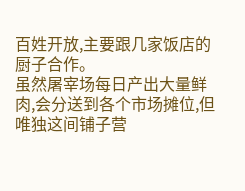百姓开放,主要跟几家饭店的厨子合作。
虽然屠宰场每日产出大量鲜肉,会分送到各个市场摊位,但唯独这间铺子营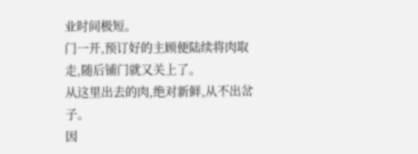业时间极短。
门一开,预订好的主顾便陆续将肉取走,随后铺门就又关上了。
从这里出去的肉,绝对新鲜,从不出岔子。
因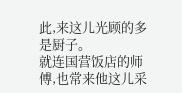此,来这儿光顾的多是厨子。
就连国营饭店的师傅,也常来他这儿采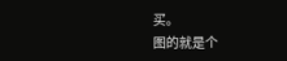买。
图的就是个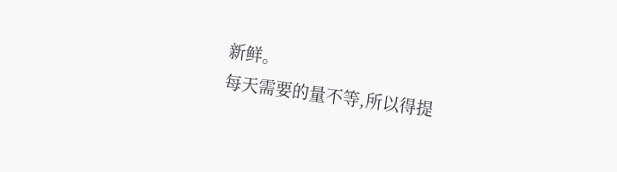新鲜。
每天需要的量不等,所以得提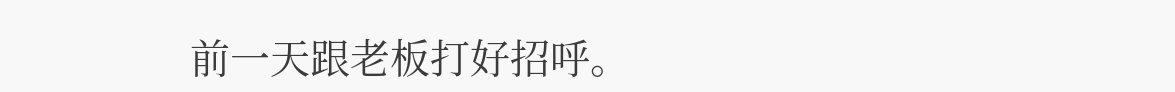前一天跟老板打好招呼。